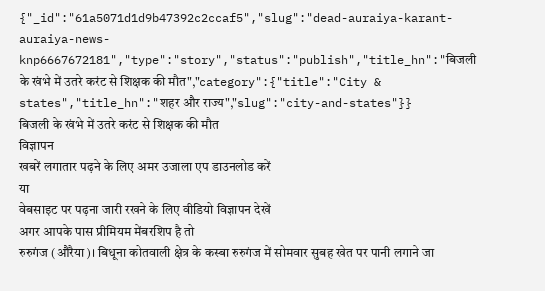{"_id":"61a5071d1d9b47392c2ccaf5","slug":"dead-auraiya-karant-auraiya-news-knp6667672181","type":"story","status":"publish","title_hn":"बिजली के खंभे में उतरे करंट से शिक्षक की मौत","category":{"title":"City & states","title_hn":"शहर और राज्य","slug":"city-and-states"}}
बिजली के खंभे में उतरे करंट से शिक्षक की मौत
विज्ञापन
खबरें लगातार पढ़ने के लिए अमर उजाला एप डाउनलोड करें
या
वेबसाइट पर पढ़ना जारी रखने के लिए वीडियो विज्ञापन देखें
अगर आपके पास प्रीमियम मेंबरशिप है तो
रुरुगंज (औरैया)। बिधूना कोतवाली क्षेत्र के कस्बा रुरुगंज में सोमवार सुबह खेत पर पानी लगाने जा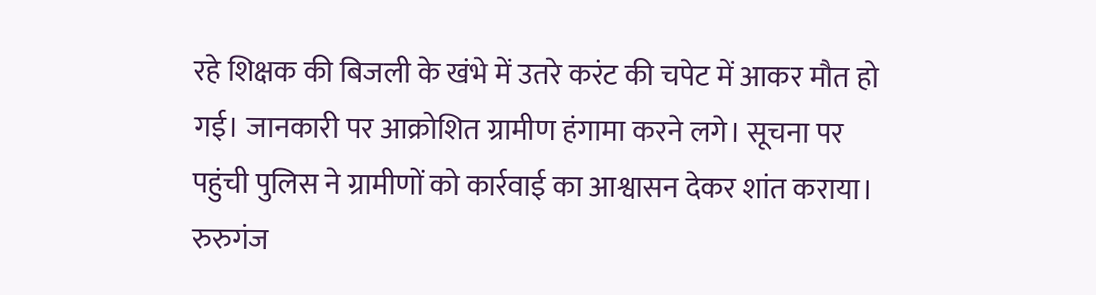रहे शिक्षक की बिजली के खंभे में उतरे करंट की चपेट में आकर मौत हो गई। जानकारी पर आक्रोशित ग्रामीण हंगामा करने लगे। सूचना पर पहुंची पुलिस ने ग्रामीणों को कार्रवाई का आश्वासन देकर शांत कराया।
रुरुगंज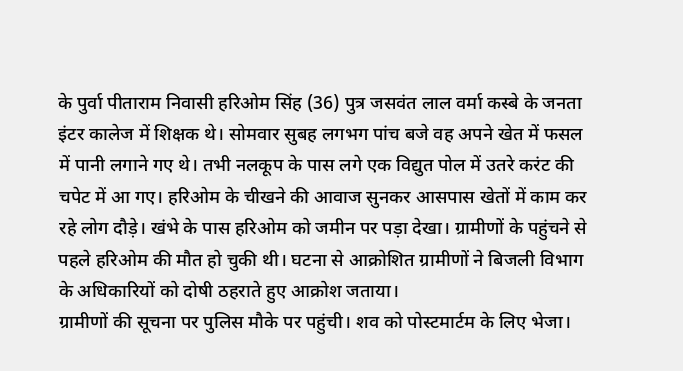के पुर्वा पीताराम निवासी हरिओम सिंह (36) पुत्र जसवंत लाल वर्मा कस्बे के जनता इंटर कालेज में शिक्षक थे। सोमवार सुबह लगभग पांच बजे वह अपने खेत में फसल में पानी लगाने गए थे। तभी नलकूप के पास लगे एक विद्युत पोल में उतरे करंट की चपेट में आ गए। हरिओम के चीखने की आवाज सुनकर आसपास खेतों में काम कर रहे लोग दौड़े। खंभे के पास हरिओम को जमीन पर पड़ा देखा। ग्रामीणों के पहुंचने से पहले हरिओम की मौत हो चुकी थी। घटना से आक्रोशित ग्रामीणों ने बिजली विभाग के अधिकारियों को दोषी ठहराते हुए आक्रोश जताया।
ग्रामीणों की सूचना पर पुलिस मौके पर पहुंची। शव को पोस्टमार्टम के लिए भेजा।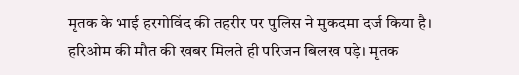मृतक के भाई हरगोविंद की तहरीर पर पुलिस ने मुकदमा दर्ज किया है। हरिओम की मौत की खबर मिलते ही परिजन बिलख पड़े। मृतक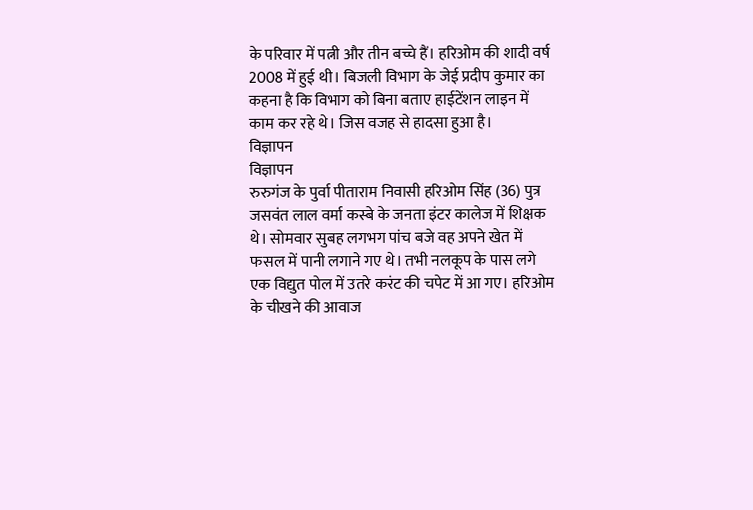के परिवार में पत्नी और तीन बच्चे हैं। हरिओम की शादी वर्ष 2008 में हुई थी। बिजली विभाग के जेई प्रदीप कुमार का कहना है कि विभाग को बिना बताए हाईटेंशन लाइन में काम कर रहे थे। जिस वजह से हादसा हुआ है।
विज्ञापन
विज्ञापन
रुरुगंज के पुर्वा पीताराम निवासी हरिओम सिंह (36) पुत्र जसवंत लाल वर्मा कस्बे के जनता इंटर कालेज में शिक्षक थे। सोमवार सुबह लगभग पांच बजे वह अपने खेत में फसल में पानी लगाने गए थे। तभी नलकूप के पास लगे एक विद्युत पोल में उतरे करंट की चपेट में आ गए। हरिओम के चीखने की आवाज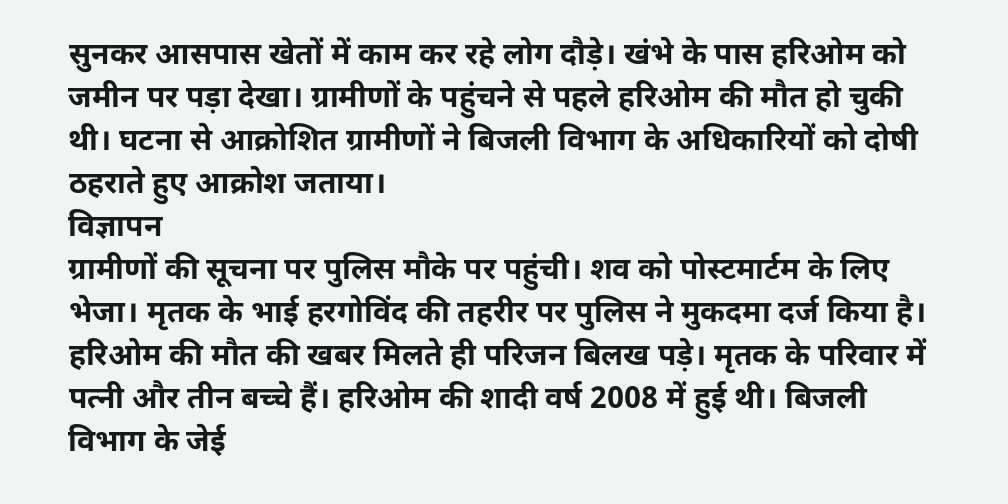सुनकर आसपास खेतों में काम कर रहे लोग दौड़े। खंभे के पास हरिओम को जमीन पर पड़ा देखा। ग्रामीणों के पहुंचने से पहले हरिओम की मौत हो चुकी थी। घटना से आक्रोशित ग्रामीणों ने बिजली विभाग के अधिकारियों को दोषी ठहराते हुए आक्रोश जताया।
विज्ञापन
ग्रामीणों की सूचना पर पुलिस मौके पर पहुंची। शव को पोस्टमार्टम के लिए भेजा। मृतक के भाई हरगोविंद की तहरीर पर पुलिस ने मुकदमा दर्ज किया है। हरिओम की मौत की खबर मिलते ही परिजन बिलख पड़े। मृतक के परिवार में पत्नी और तीन बच्चे हैं। हरिओम की शादी वर्ष 2008 में हुई थी। बिजली विभाग के जेई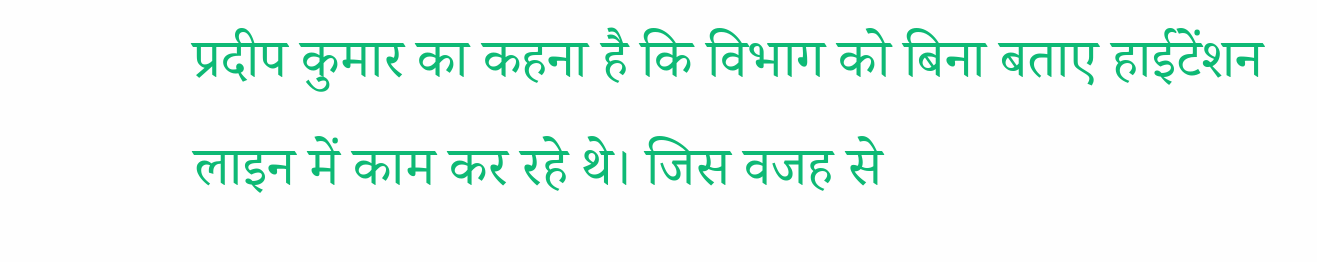प्रदीप कुमार का कहना है कि विभाग को बिना बताए हाईटेंशन लाइन में काम कर रहे थे। जिस वजह से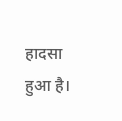हादसा हुआ है।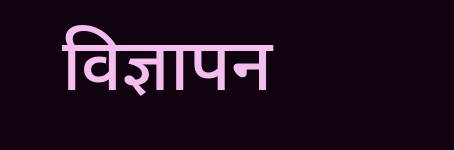विज्ञापन